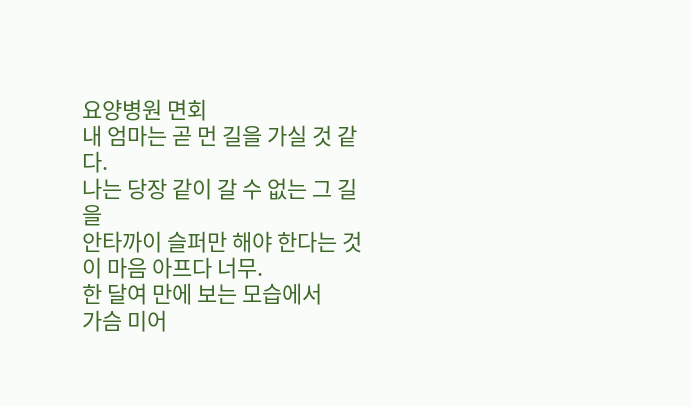요양병원 면회
내 엄마는 곧 먼 길을 가실 것 같다.
나는 당장 같이 갈 수 없는 그 길을
안타까이 슬퍼만 해야 한다는 것이 마음 아프다 너무.
한 달여 만에 보는 모습에서
가슴 미어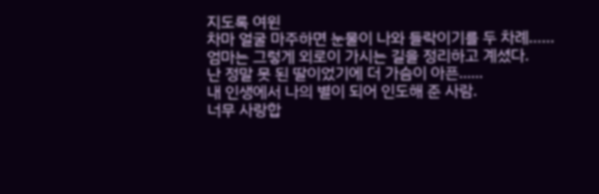지도록 여윈
차마 얼굴 마주하면 눈물이 나와 들락이기를 두 차례……
엄마는 그렇게 외로이 가시는 길을 정리하고 계셨다.
난 정말 못 된 딸이었기에 더 가슴이 아픈......
내 인생에서 나의 별이 되어 인도해 준 사람.
너무 사랑합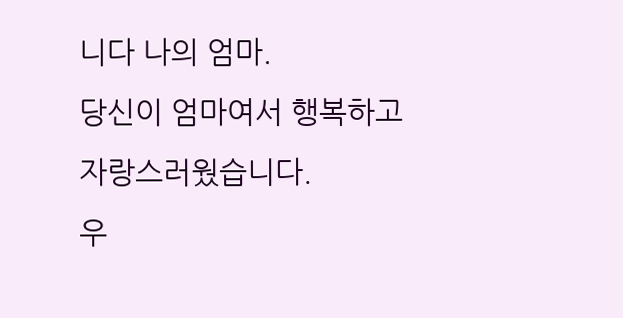니다 나의 엄마.
당신이 엄마여서 행복하고 자랑스러웠습니다.
우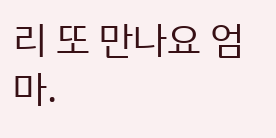리 또 만나요 엄마.